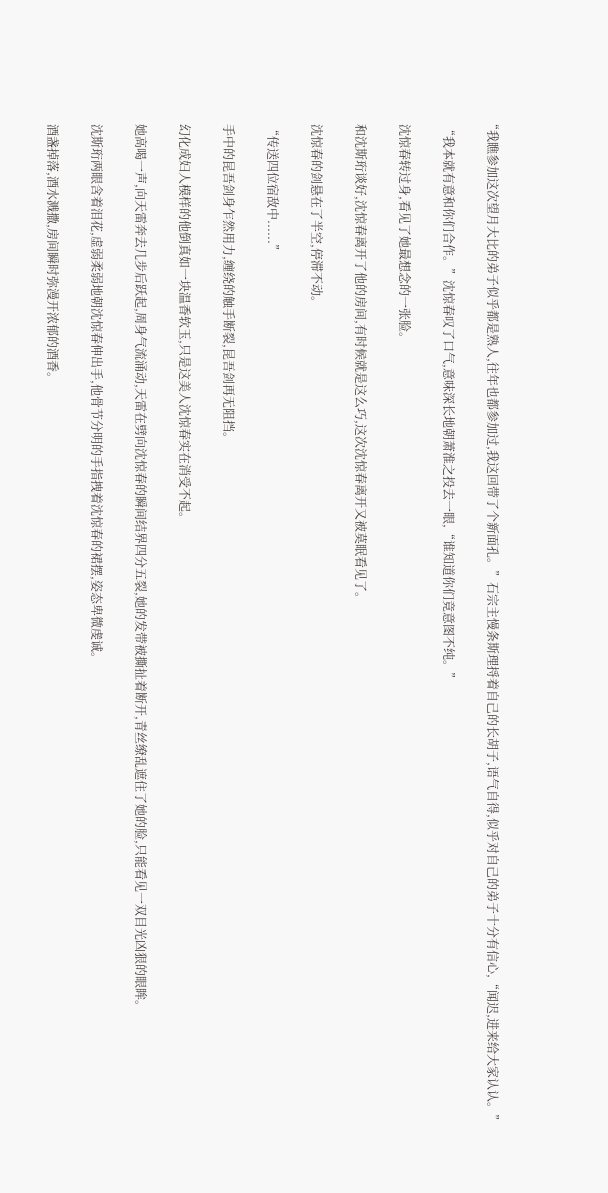“我瞧参加这次望月大比的弟子似乎都是熟人,往年也都参加过,我这回带了个新面孔。”石宗主慢条斯理捋着自己的长胡子,语气自得,似乎对自己的弟子十分有信心,“闻迟,进来给大家认认。”

  “我本就有意和你们合作。”沈惊春叹了口气,意味深长地朝萧淮之投去一眼,“谁知道你们竟意图不纯。”

  沈惊春转过身,看见了她最想念的一张脸。

  和沈斯珩谈好,沈惊春离开了他的房间,有时候就是这么巧,这次沈惊春离开又被莫眠看见了。

  沈惊春的剑悬在了半空,停滞不动。

  “传送四位宿敌中......”

  手中的昆吾剑身乍然用力,缠绕的触手断裂,昆吾剑再无阻挡。

  幻化成妇人模样的他倒真如一块温香软玉,只是这美人沈惊春实在消受不起。

  她高喝一声,向天雷奔去几步后跃起,周身气流涌动,天雷在劈向沈惊春的瞬间结界四分五裂,她的发带被撕扯着断开,青丝缭乱遮住了她的脸,只能看见一双目光凶狠的眼眸。

  沈斯珩两眼含着泪花,虚弱柔弱地朝沈惊春伸出手,他骨节分明的手指拽着沈惊春的裙摆,姿态卑微虔诚。

  酒盏掉落,酒水溅撒,房间瞬时弥漫开浓郁的酒香。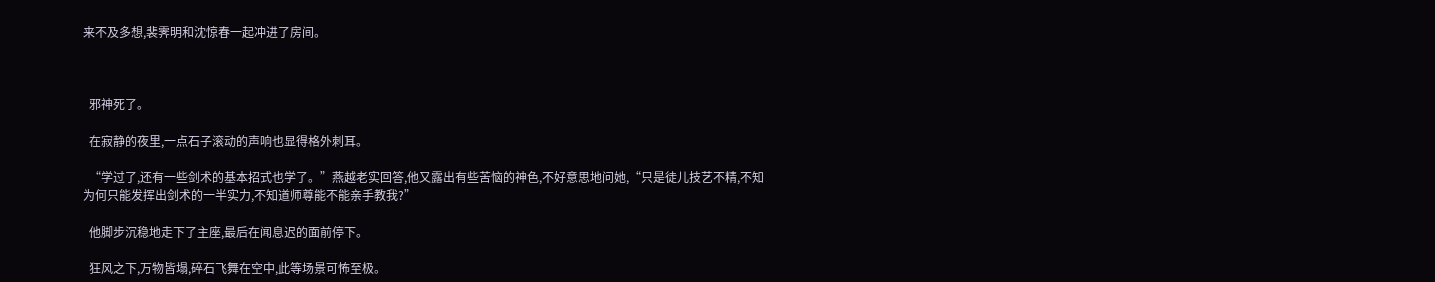来不及多想,裴霁明和沈惊春一起冲进了房间。



  邪神死了。

  在寂静的夜里,一点石子滚动的声响也显得格外刺耳。

  “学过了,还有一些剑术的基本招式也学了。”燕越老实回答,他又露出有些苦恼的神色,不好意思地问她,“只是徒儿技艺不精,不知为何只能发挥出剑术的一半实力,不知道师尊能不能亲手教我?”

  他脚步沉稳地走下了主座,最后在闻息迟的面前停下。

  狂风之下,万物皆塌,碎石飞舞在空中,此等场景可怖至极。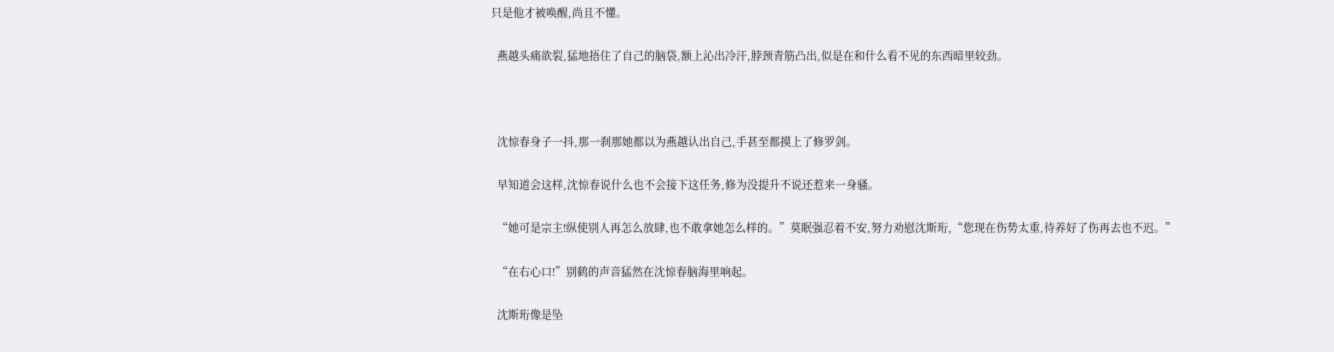只是他才被唤醒,尚且不懂。

  燕越头痛欲裂,猛地捂住了自己的脑袋,额上沁出冷汗,脖颈青筋凸出,似是在和什么看不见的东西暗里较劲。



  沈惊春身子一抖,那一刹那她都以为燕越认出自己,手甚至都摸上了修罗剑。

  早知道会这样,沈惊春说什么也不会接下这任务,修为没提升不说还惹来一身骚。

  “她可是宗主!纵使别人再怎么放肆,也不敢拿她怎么样的。”莫眠强忍着不安,努力劝慰沈斯珩,“您现在伤势太重,待养好了伤再去也不迟。”

  “在右心口!”别鹤的声音猛然在沈惊春脑海里响起。

  沈斯珩像是坠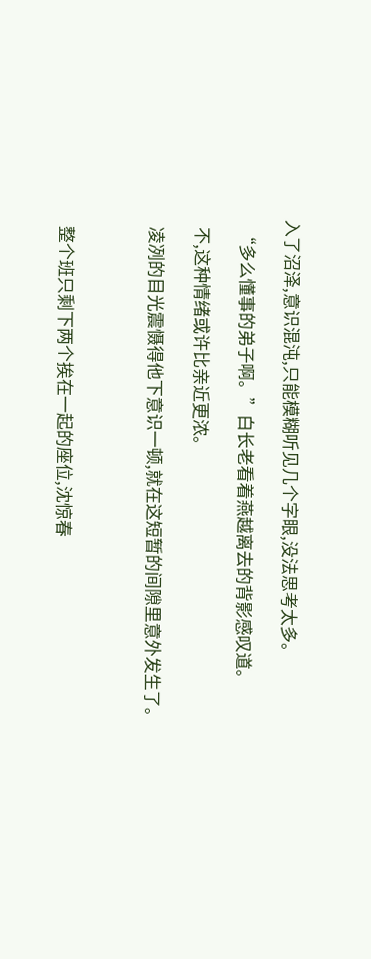入了沼泽,意识混沌,只能模糊听见几个字眼,没法思考太多。

  “多么懂事的弟子啊。”白长老看着燕越离去的背影感叹道。

  不,这种情绪或许比亲近更浓。

  凌冽的目光震慑得他下意识一顿,就在这短暂的间隙里意外发生了。



  整个班只剩下两个挨在一起的座位,沈惊春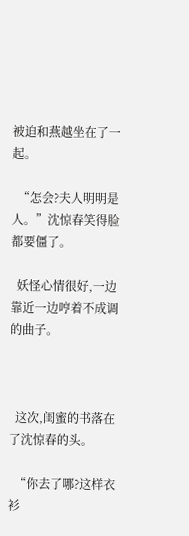被迫和燕越坐在了一起。

  “怎会?夫人明明是人。”沈惊春笑得脸都要僵了。

  妖怪心情很好,一边靠近一边哼着不成调的曲子。



  这次,闺蜜的书落在了沈惊春的头。

  “你去了哪?这样衣衫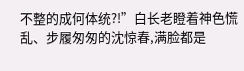不整的成何体统?!”白长老瞪着神色慌乱、步履匆匆的沈惊春,满脸都是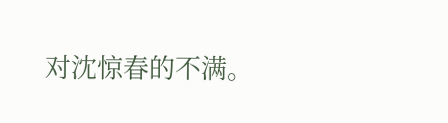对沈惊春的不满。